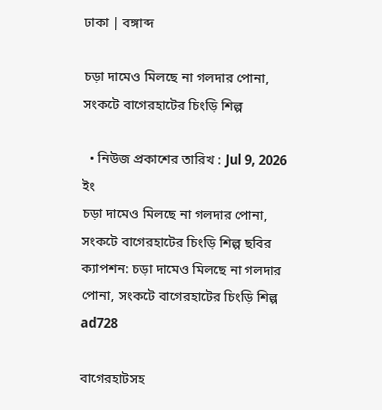ঢাকা | বঙ্গাব্দ

চড়া দামেও মিলছে না গলদার পোনা, সংকটে বাগেরহাটের চিংড়ি শিল্প

  • নিউজ প্রকাশের তারিখ : Jul 9, 2026 ইং
চড়া দামেও মিলছে না গলদার পোনা, সংকটে বাগেরহাটের চিংড়ি শিল্প ছবির ক্যাপশন: চড়া দামেও মিলছে না গলদার পোনা, সংকটে বাগেরহাটের চিংড়ি শিল্প
ad728

বাগেরহাটসহ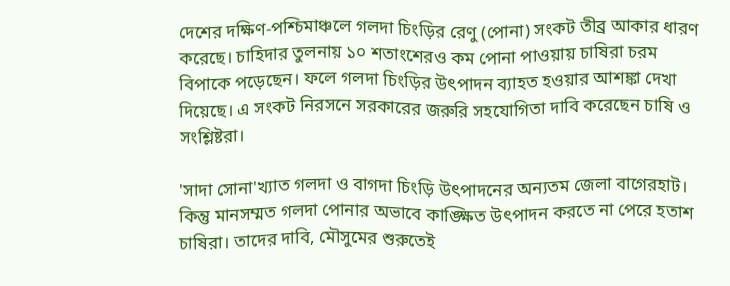দেশের দক্ষিণ-পশ্চিমাঞ্চলে গলদা চিংড়ির রেণু (পোনা) সংকট তীব্র আকার ধারণ করেছে। চাহিদার তুলনায় ১০ শতাংশেরও কম পোনা পাওয়ায় চাষিরা চরম বিপাকে পড়েছেন। ফলে গলদা চিংড়ির উৎপাদন ব্যাহত হওয়ার আশঙ্কা দেখা দিয়েছে। এ সংকট নিরসনে সরকারের জরুরি সহযোগিতা দাবি করেছেন চাষি ও সংশ্লিষ্টরা।

'সাদা সোনা'খ্যাত গলদা ও বাগদা চিংড়ি উৎপাদনের অন্যতম জেলা বাগেরহাট। কিন্তু মানসম্মত গলদা পোনার অভাবে কাঙ্ক্ষিত উৎপাদন করতে না পেরে হতাশ চাষিরা। তাদের দাবি, মৌসুমের শুরুতেই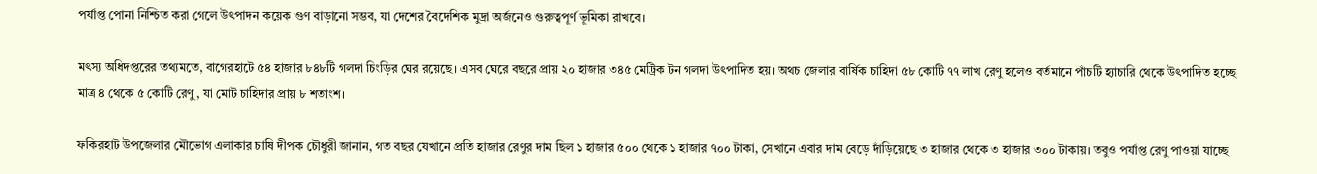পর্যাপ্ত পোনা নিশ্চিত করা গেলে উৎপাদন কয়েক গুণ বাড়ানো সম্ভব, যা দেশের বৈদেশিক মুদ্রা অর্জনেও গুরুত্বপূর্ণ ভূমিকা রাখবে।

মৎস্য অধিদপ্তরের তথ্যমতে, বাগেরহাটে ৫৪ হাজার ৮৪৮টি গলদা চিংড়ির ঘের রয়েছে। এসব ঘেরে বছরে প্রায় ২০ হাজার ৩৪৫ মেট্রিক টন গলদা উৎপাদিত হয়। অথচ জেলার বার্ষিক চাহিদা ৫৮ কোটি ৭৭ লাখ রেণু হলেও বর্তমানে পাঁচটি হ্যাচারি থেকে উৎপাদিত হচ্ছে মাত্র ৪ থেকে ৫ কোটি রেণু, যা মোট চাহিদার প্রায় ৮ শতাংশ।

ফকিরহাট উপজেলার মৌভোগ এলাকার চাষি দীপক চৌধুরী জানান, গত বছর যেখানে প্রতি হাজার রেণুর দাম ছিল ১ হাজার ৫০০ থেকে ১ হাজার ৭০০ টাকা, সেখানে এবার দাম বেড়ে দাঁড়িয়েছে ৩ হাজার থেকে ৩ হাজার ৩০০ টাকায়। তবুও পর্যাপ্ত রেণু পাওয়া যাচ্ছে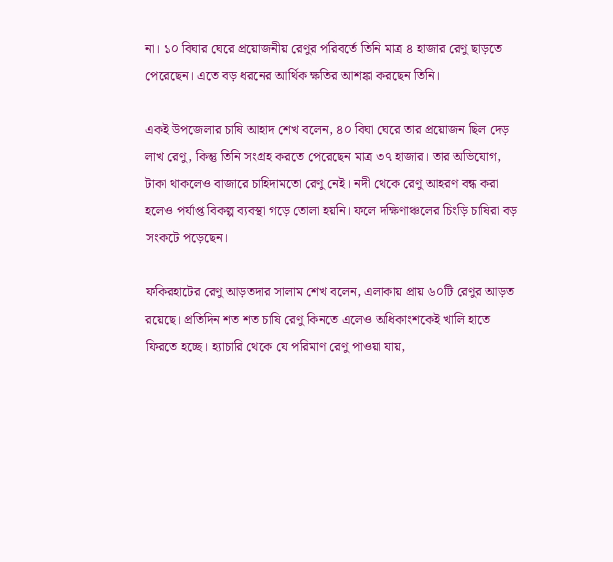না। ১০ বিঘার ঘেরে প্রয়োজনীয় রেণুর পরিবর্তে তিনি মাত্র ৪ হাজার রেণু ছাড়তে পেরেছেন। এতে বড় ধরনের আর্থিক ক্ষতির আশঙ্কা করছেন তিনি।

একই উপজেলার চাষি আহাদ শেখ বলেন, ৪০ বিঘা ঘেরে তার প্রয়োজন ছিল দেড় লাখ রেণু, কিন্তু তিনি সংগ্রহ করতে পেরেছেন মাত্র ৩৭ হাজার। তার অভিযোগ, টাকা থাকলেও বাজারে চাহিদামতো রেণু নেই। নদী থেকে রেণু আহরণ বন্ধ করা হলেও পর্যাপ্ত বিকল্প ব্যবস্থা গড়ে তোলা হয়নি। ফলে দক্ষিণাঞ্চলের চিংড়ি চাষিরা বড় সংকটে পড়েছেন।

ফকিরহাটের রেণু আড়তদার সালাম শেখ বলেন, এলাকায় প্রায় ৬০টি রেণুর আড়ত রয়েছে। প্রতিদিন শত শত চাষি রেণু কিনতে এলেও অধিকাংশকেই খালি হাতে ফিরতে হচ্ছে। হ্যাচারি থেকে যে পরিমাণ রেণু পাওয়া যায়,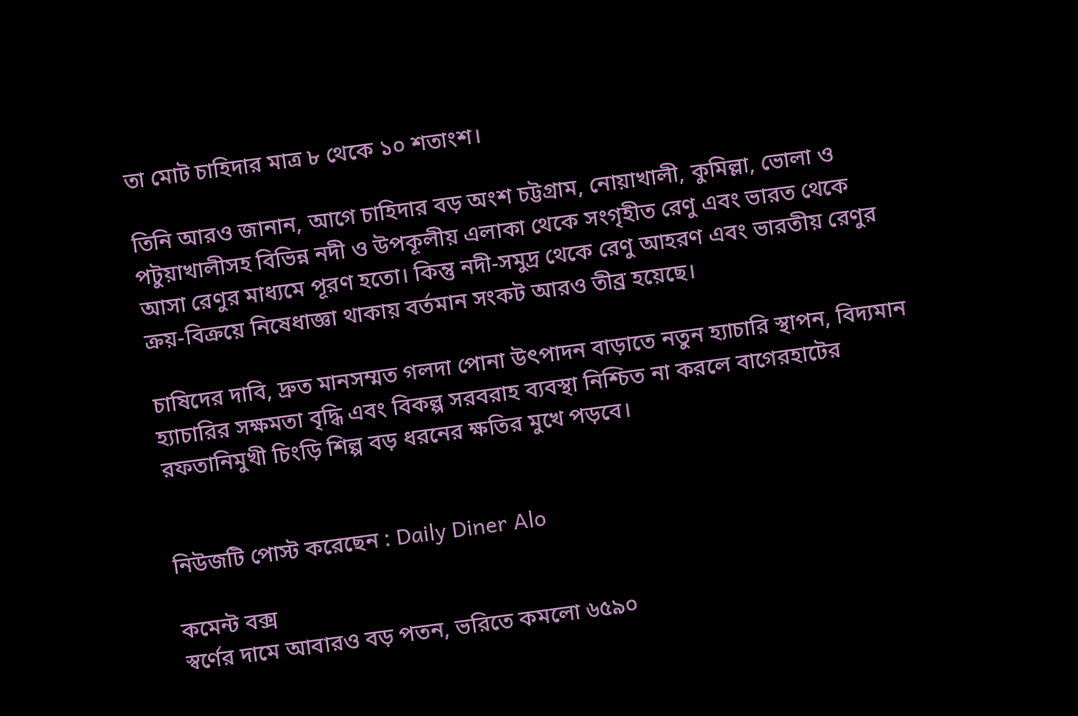তা মোট চাহিদার মাত্র ৮ থেকে ১০ শতাংশ।

তিনি আরও জানান, আগে চাহিদার বড় অংশ চট্টগ্রাম, নোয়াখালী, কুমিল্লা, ভোলা ও পটুয়াখালীসহ বিভিন্ন নদী ও উপকূলীয় এলাকা থেকে সংগৃহীত রেণু এবং ভারত থেকে আসা রেণুর মাধ্যমে পূরণ হতো। কিন্তু নদী-সমুদ্র থেকে রেণু আহরণ এবং ভারতীয় রেণুর ক্রয়-বিক্রয়ে নিষেধাজ্ঞা থাকায় বর্তমান সংকট আরও তীব্র হয়েছে।

চাষিদের দাবি, দ্রুত মানসম্মত গলদা পোনা উৎপাদন বাড়াতে নতুন হ্যাচারি স্থাপন, বিদ্যমান হ্যাচারির সক্ষমতা বৃদ্ধি এবং বিকল্প সরবরাহ ব্যবস্থা নিশ্চিত না করলে বাগেরহাটের রফতানিমুখী চিংড়ি শিল্প বড় ধরনের ক্ষতির মুখে পড়বে।


নিউজটি পোস্ট করেছেন : Daily Diner Alo

কমেন্ট বক্স
স্বর্ণের দামে আবারও বড় পতন, ভরিতে কমলো ৬৫৯০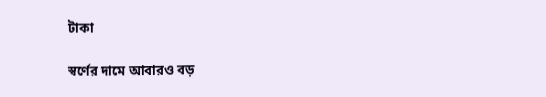টাকা

স্বর্ণের দামে আবারও বড়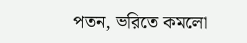পতন, ভরিতে কমলো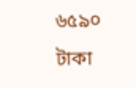৬৫৯০ টাকা